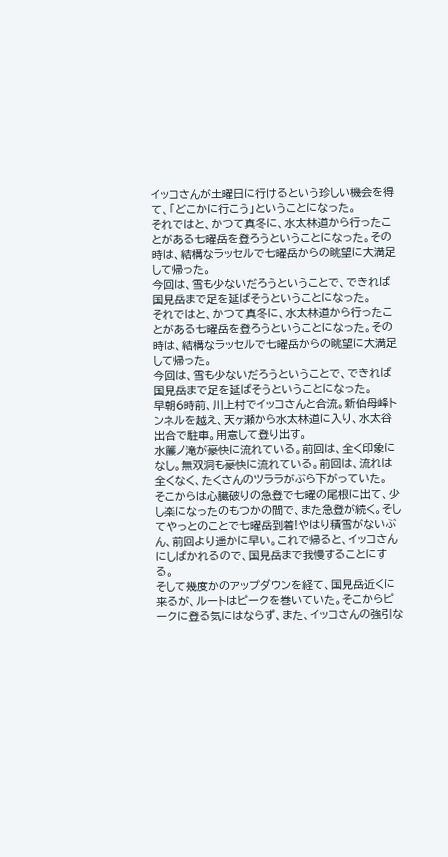イッコさんが土曜日に行けるという珍しい機会を得て、「どこかに行こう」ということになった。
それではと、かつて真冬に、水太林道から行ったことがある七曜岳を登ろうということになった。その時は、結構なラッセルで七曜岳からの眺望に大満足して帰った。
今回は、雪も少ないだろうということで、できれば国見岳まで足を延ばそうということになった。
それではと、かつて真冬に、水太林道から行ったことがある七曜岳を登ろうということになった。その時は、結構なラッセルで七曜岳からの眺望に大満足して帰った。
今回は、雪も少ないだろうということで、できれば国見岳まで足を延ばそうということになった。
早朝6時前、川上村でイッコさんと合流。新伯母峰トンネルを越え、天ヶ瀬から水太林道に入り、水太谷出合で駐車。用意して登り出す。
水簾ノ滝が豪快に流れている。前回は、全く印象になし。無双洞も豪快に流れている。前回は、流れは全くなく、たくさんのツララがぶら下がっていた。
そこからは心臓破りの急登で七曜の尾根に出て、少し楽になったのもつかの間で、また急登が続く。そしてやっとのことで七曜岳到着!やはり積雪がないぶん、前回より遥かに早い。これで帰ると、イッコさんにしばかれるので、国見岳まで我慢することにする。
そして幾度かのアップダウンを経て、国見岳近くに来るが、ルートはピークを巻いていた。そこからピークに登る気にはならず、また、イッコさんの強引な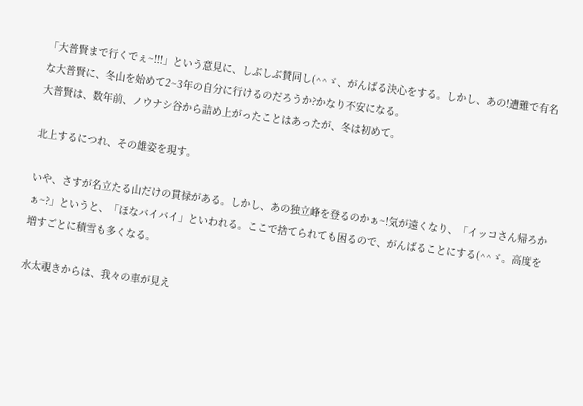「大普賢まで行くでぇ~!!!」という意見に、しぶしぶ賛同し(^^ゞ、がんばる決心をする。しかし、あの!遭難で有名な大普賢に、冬山を始めて2~3年の自分に行けるのだろうか?かなり不安になる。
大普賢は、数年前、ノウナシ谷から詰め上がったことはあったが、冬は初めて。

北上するにつれ、その雄姿を現す。

いや、さすが名立たる山だけの貫禄がある。しかし、あの独立峰を登るのかぁ~!気が遠くなり、「イッコさん帰ろかぁ~?」というと、「ほなバイバイ」といわれる。ここで捨てられても困るので、がんばることにする(^^ゞ。高度を増すごとに積雪も多くなる。

水太覗きからは、我々の車が見え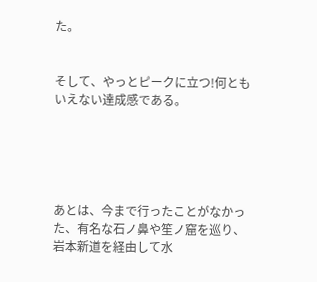た。


そして、やっとピークに立つ!何ともいえない達成感である。





あとは、今まで行ったことがなかった、有名な石ノ鼻や笙ノ窟を巡り、岩本新道を経由して水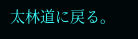太林道に戻る。